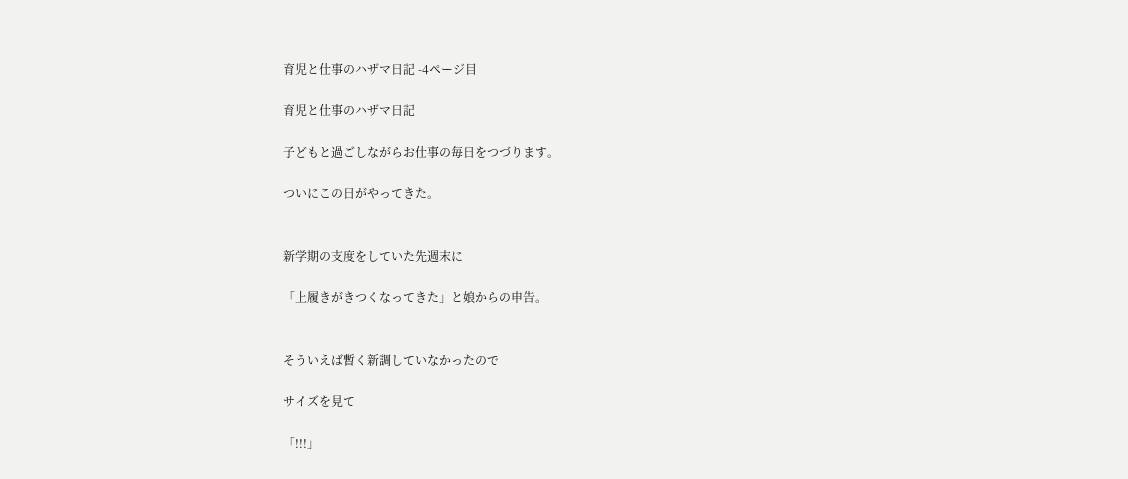育児と仕事のハザマ日記 -4ページ目

育児と仕事のハザマ日記

子どもと過ごしながらお仕事の毎日をつづります。

ついにこの日がやってきた。


新学期の支度をしていた先週末に

「上履きがきつくなってきた」と娘からの申告。


そういえば暫く新調していなかったので

サイズを見て

「!!!」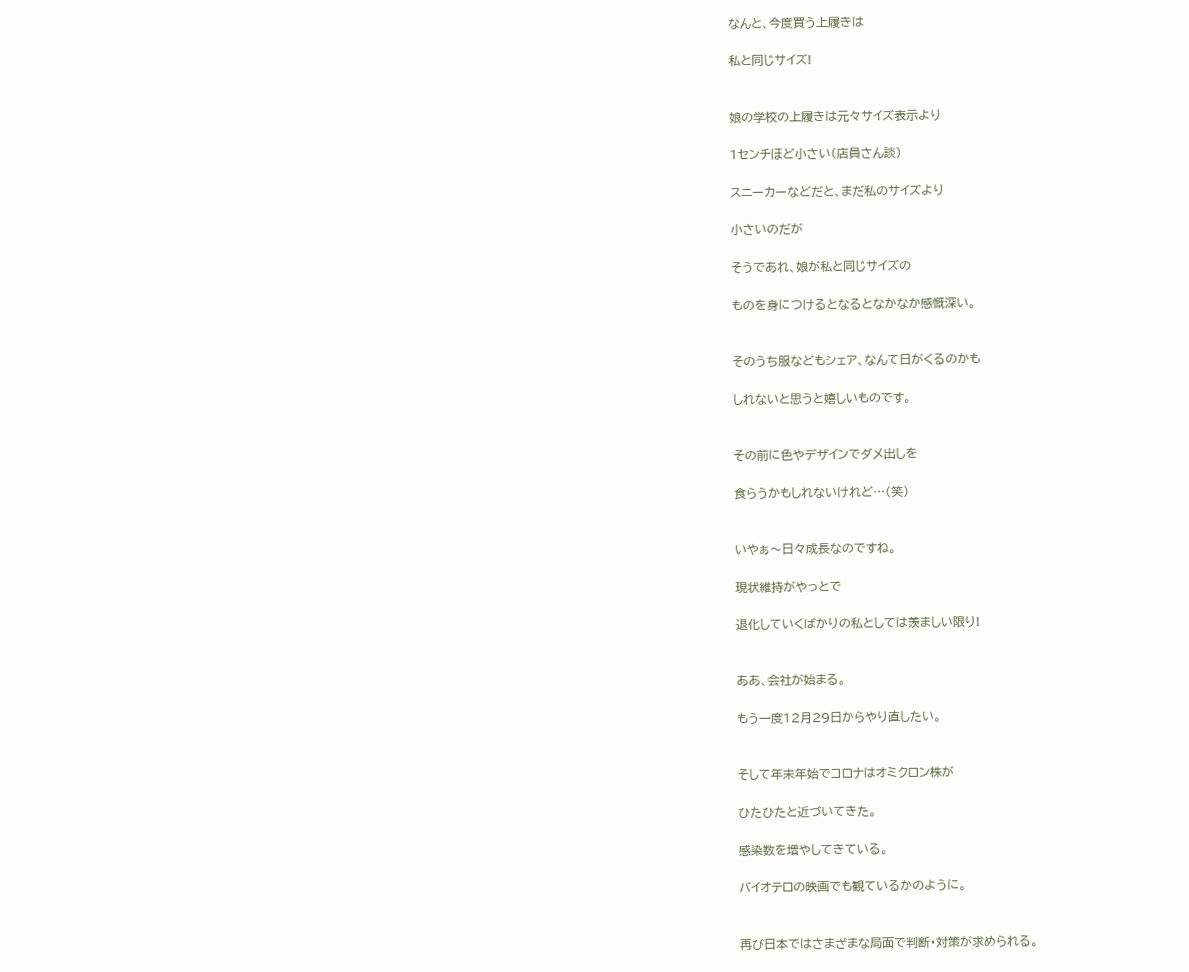なんと、今度買う上履きは

私と同じサイズ!


娘の学校の上履きは元々サイズ表示より

1センチほど小さい(店員さん談)

スニーカーなどだと、まだ私のサイズより

小さいのだが

そうであれ、娘が私と同じサイズの

ものを身につけるとなるとなかなか感慨深い。


そのうち服などもシェア、なんて日がくるのかも

しれないと思うと嬉しいものです。


その前に色やデザインでダメ出しを

食らうかもしれないけれど…(笑)


いやぁ〜日々成長なのですね。

現状維持がやっとで

退化していくばかりの私としては羨ましい限り!


ああ、会社が始まる。

もう一度12月29日からやり直したい。


そして年末年始でコロナはオミクロン株が

ひたひたと近づいてきた。

感染数を増やしてきている。

バイオテロの映画でも観ているかのように。


再び日本ではさまざまな局面で判断・対策が求められる。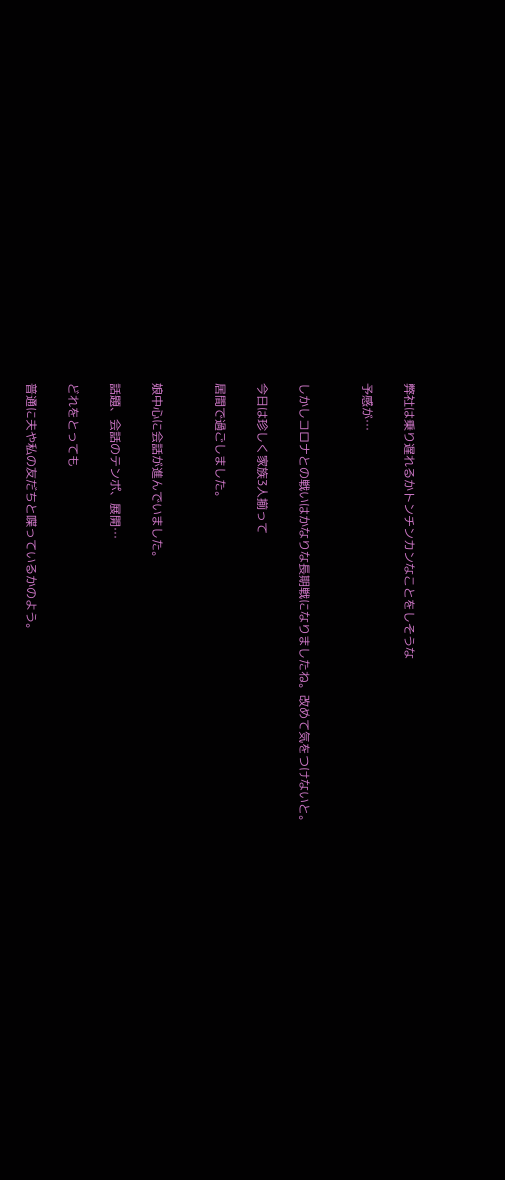弊社は乗り遅れるかトンチンカンなことをしそうな

予感が…


しかしコロナとの戦いはかなりな長期戦になりましたね。改めて気をつけないと。

今日は珍しく家族3人揃って

居間で過ごしました。


娘中心に会話が進んでいました。

話題、会話のテンポ、展開…

どれをとっても

普通に夫や私の友だちと喋っているかのよう。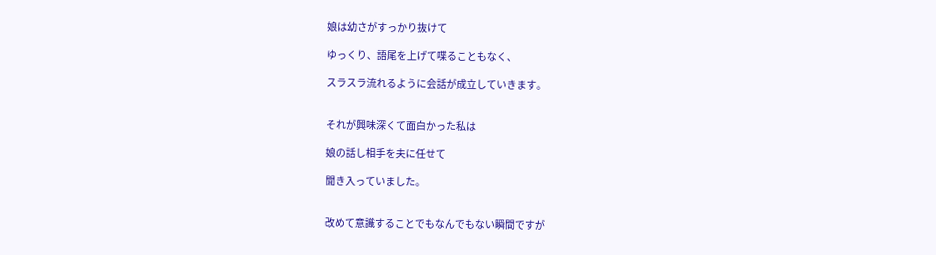娘は幼さがすっかり抜けて

ゆっくり、語尾を上げて喋ることもなく、

スラスラ流れるように会話が成立していきます。


それが興味深くて面白かった私は

娘の話し相手を夫に任せて

聞き入っていました。


改めて意識することでもなんでもない瞬間ですが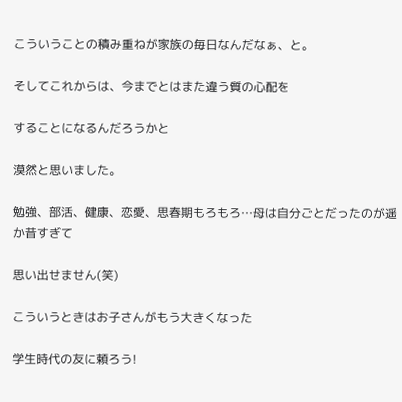こういうことの積み重ねが家族の毎日なんだなぁ、と。

そしてこれからは、今までとはまた違う質の心配を

することになるんだろうかと

漠然と思いました。

勉強、部活、健康、恋愛、思春期もろもろ…母は自分ごとだったのが遥か昔すぎて

思い出せません(笑)

こういうときはお子さんがもう大きくなった

学生時代の友に頼ろう!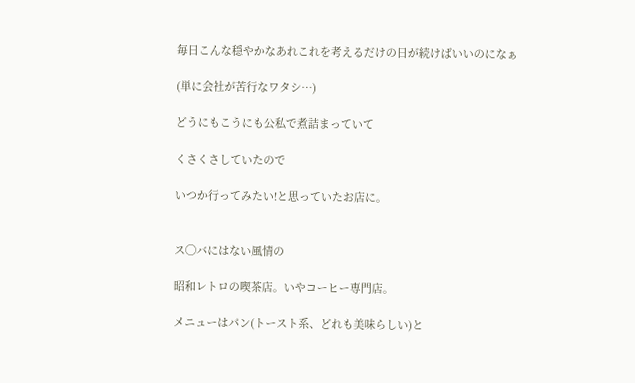毎日こんな穏やかなあれこれを考えるだけの日が続けばいいのになぁ

(単に会社が苦行なワタシ…)

どうにもこうにも公私で煮詰まっていて

くさくさしていたので

いつか行ってみたい!と思っていたお店に。


ス◯バにはない風情の

昭和レトロの喫茶店。いやコーヒー専門店。

メニューはパン(トースト系、どれも美味らしい)と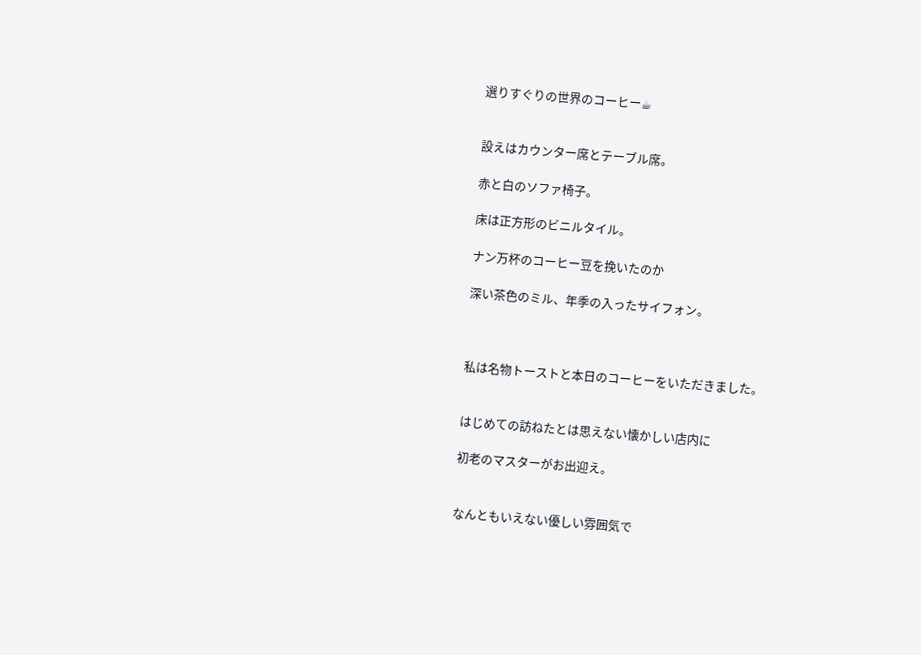選りすぐりの世界のコーヒー☕


設えはカウンター席とテーブル席。

赤と白のソファ椅子。

床は正方形のビニルタイル。

ナン万杯のコーヒー豆を挽いたのか

深い茶色のミル、年季の入ったサイフォン。



私は名物トーストと本日のコーヒーをいただきました。


はじめての訪ねたとは思えない懐かしい店内に

初老のマスターがお出迎え。


なんともいえない優しい雰囲気で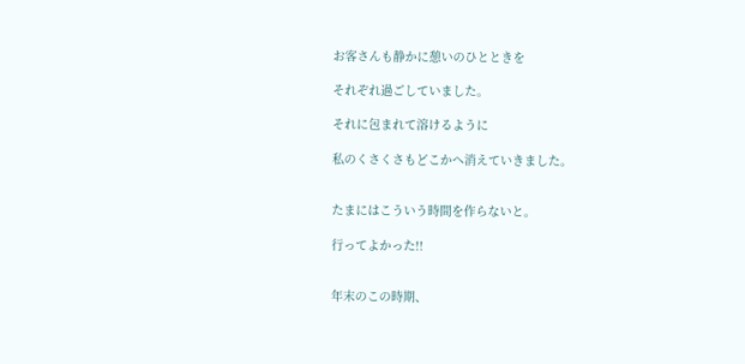お客さんも静かに憩いのひとときを

それぞれ過ごしていました。

それに包まれて溶けるように

私のくさくさもどこかへ消えていきました。


たまにはこういう時間を作らないと。

行ってよかった!!


年末のこの時期、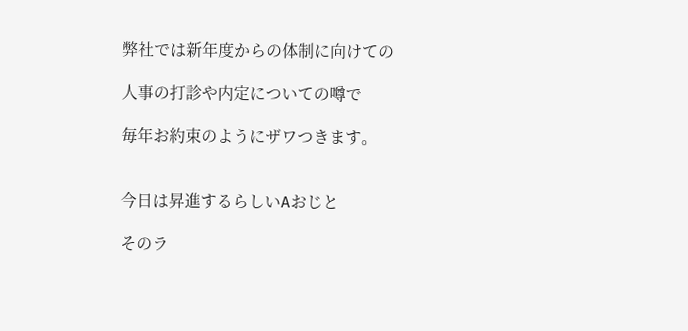弊社では新年度からの体制に向けての

人事の打診や内定についての噂で

毎年お約束のようにザワつきます。


今日は昇進するらしいAおじと

そのラ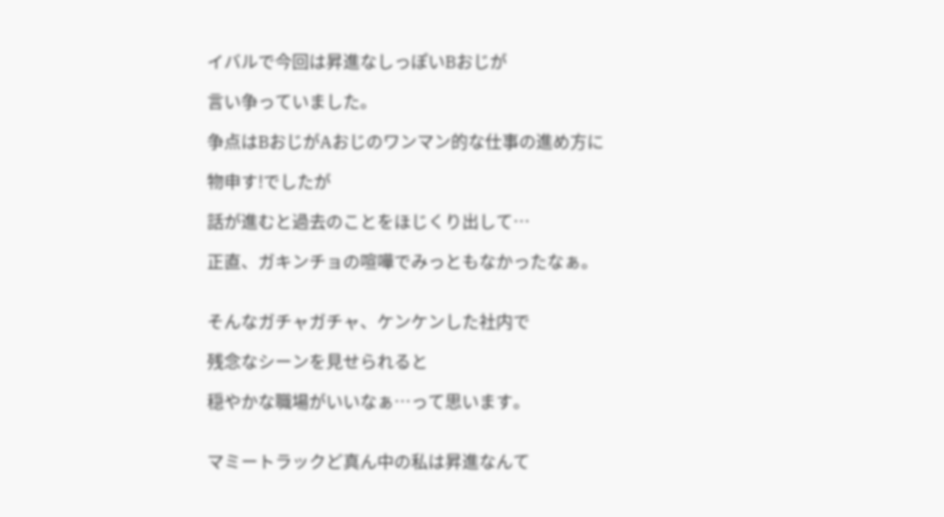イバルで今回は昇進なしっぽいBおじが

言い争っていました。

争点はBおじがAおじのワンマン的な仕事の進め方に

物申す!でしたが

話が進むと過去のことをほじくり出して…

正直、ガキンチョの喧嘩でみっともなかったなぁ。


そんなガチャガチャ、ケンケンした社内で

残念なシーンを見せられると

穏やかな職場がいいなぁ…って思います。


マミートラックど真ん中の私は昇進なんて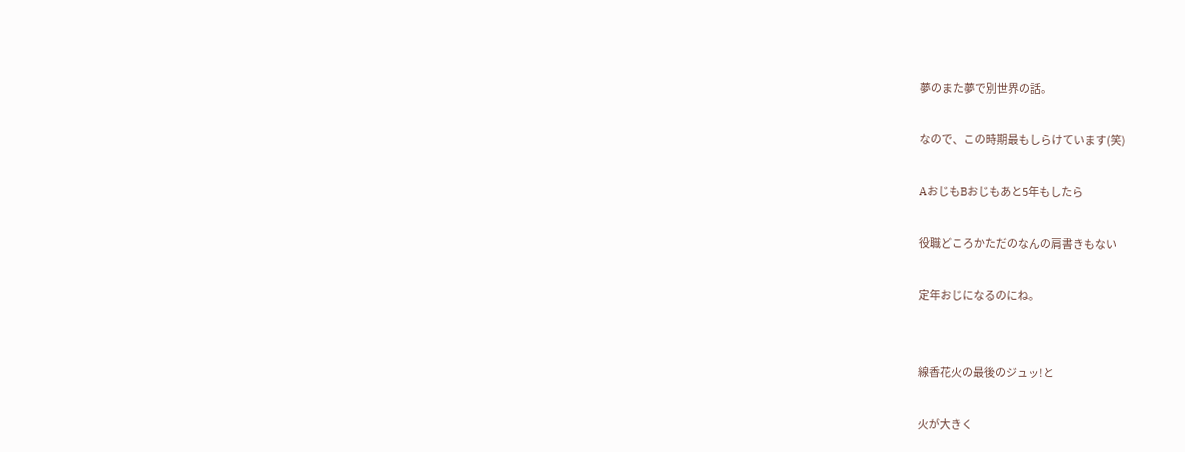夢のまた夢で別世界の話。

なので、この時期最もしらけています(笑)

AおじもBおじもあと5年もしたら

役職どころかただのなんの肩書きもない

定年おじになるのにね。


線香花火の最後のジュッ!と

火が大きく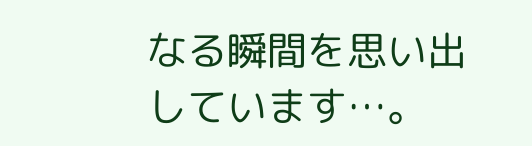なる瞬間を思い出しています…。